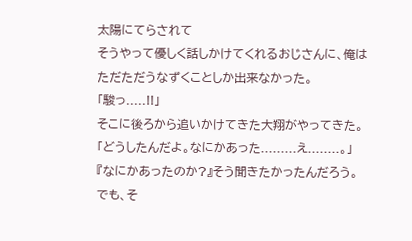太陽にてらされて
そうやって優しく話しかけてくれるおじさんに、俺はただただうなずくことしか出来なかった。
「駿っ.....!!」
そこに後ろから追いかけてきた大翔がやってきた。
「どうしたんだよ。なにかあった.........え........。」
『なにかあったのか?』そう聞きたかったんだろう。
でも、そ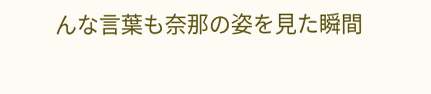んな言葉も奈那の姿を見た瞬間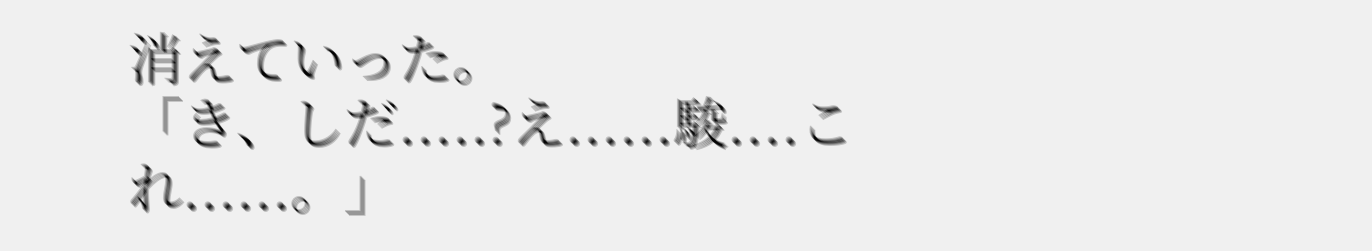消えていった。
「き、しだ.....?え......駿....これ......。」